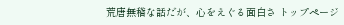荒唐無稽な話だが、心をえぐる面白さ トップページ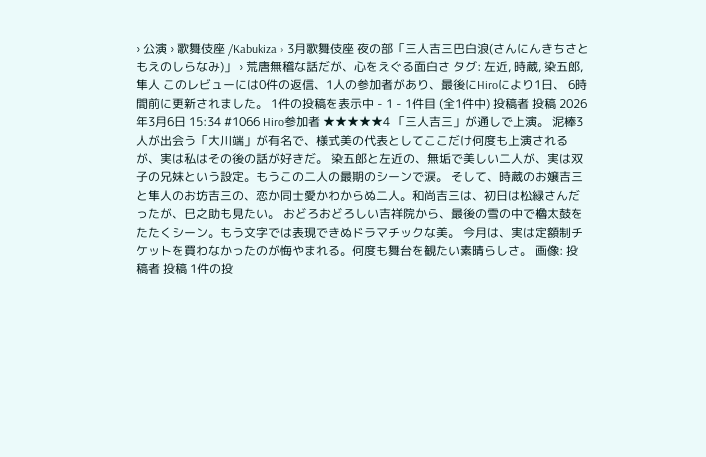› 公演 › 歌舞伎座 /Kabukiza › 3月歌舞伎座 夜の部「三人吉三巴白浪(さんにんきちさともえのしらなみ)」 › 荒唐無稽な話だが、心をえぐる面白さ タグ: 左近, 時蔵, 染五郎, 隼人 このレビューには0件の返信、1人の参加者があり、最後にHiroにより1日、 6時間前に更新されました。 1件の投稿を表示中 - 1 - 1件目 (全1件中) 投稿者 投稿 2026年3月6日 15:34 #1066 Hiro参加者 ★★★★★4 「三人吉三」が通しで上演。 泥棒3人が出会う「大川端」が有名で、様式美の代表としてここだけ何度も上演されるが、実は私はその後の話が好きだ。 染五郎と左近の、無垢で美しい二人が、実は双子の兄妹という設定。もうこの二人の最期のシーンで涙。 そして、時蔵のお嬢吉三と隼人のお坊吉三の、恋か同士愛かわからぬ二人。和尚吉三は、初日は松緑さんだったが、巳之助も見たい。 おどろおどろしい吉祥院から、最後の雪の中で櫓太鼓をたたくシーン。もう文字では表現できぬドラマチックな美。 今月は、実は定額制チケットを買わなかったのが悔やまれる。何度も舞台を観たい素晴らしさ。 画像: 投稿者 投稿 1件の投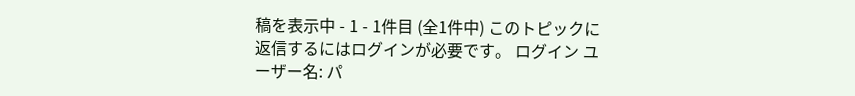稿を表示中 - 1 - 1件目 (全1件中) このトピックに返信するにはログインが必要です。 ログイン ユーザー名: パ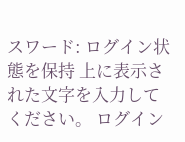スワード: ログイン状態を保持 上に表示された文字を入力してください。 ログイン